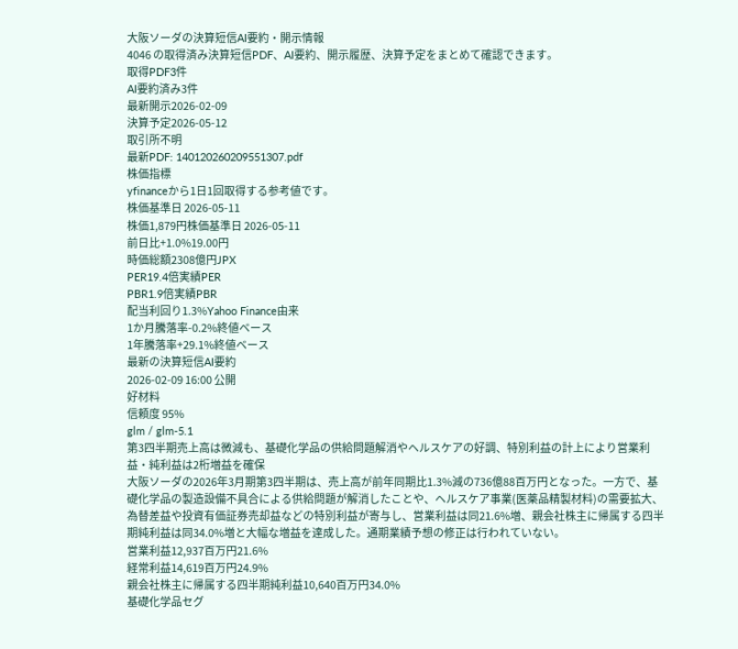大阪ソーダの決算短信AI要約・開示情報
4046 の取得済み決算短信PDF、AI要約、開示履歴、決算予定をまとめて確認できます。
取得PDF3件
AI要約済み3件
最新開示2026-02-09
決算予定2026-05-12
取引所不明
最新PDF: 140120260209551307.pdf
株価指標
yfinanceから1日1回取得する参考値です。
株価基準日 2026-05-11
株価1,879円株価基準日 2026-05-11
前日比+1.0%19.00円
時価総額2308億円JPX
PER19.4倍実績PER
PBR1.9倍実績PBR
配当利回り1.3%Yahoo Finance由来
1か月騰落率-0.2%終値ベース
1年騰落率+29.1%終値ベース
最新の決算短信AI要約
2026-02-09 16:00 公開
好材料
信頼度 95%
glm / glm-5.1
第3四半期売上高は微減も、基礎化学品の供給問題解消やヘルスケアの好調、特別利益の計上により営業利益・純利益は2桁増益を確保
大阪ソーダの2026年3月期第3四半期は、売上高が前年同期比1.3%減の736億88百万円となった。一方で、基礎化学品の製造設備不具合による供給問題が解消したことや、ヘルスケア事業(医薬品精製材料)の需要拡大、為替差益や投資有価証券売却益などの特別利益が寄与し、営業利益は同21.6%増、親会社株主に帰属する四半期純利益は同34.0%増と大幅な増益を達成した。通期業績予想の修正は行われていない。
営業利益12,937百万円21.6%
経常利益14,619百万円24.9%
親会社株主に帰属する四半期純利益10,640百万円34.0%
基礎化学品セグ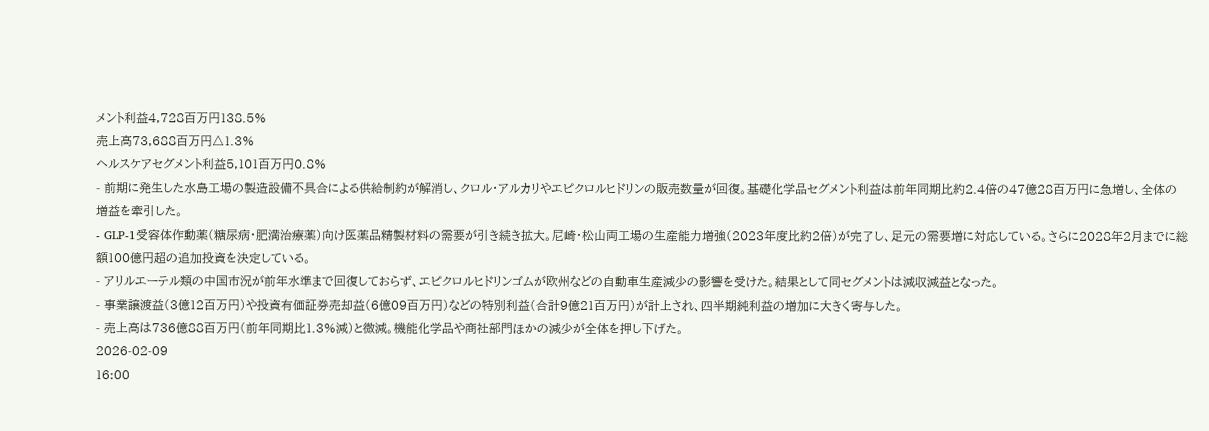メント利益4,728百万円138.5%
売上高73,688百万円△1.3%
ヘルスケアセグメント利益5,101百万円0.8%
- 前期に発生した水島工場の製造設備不具合による供給制約が解消し、クロル・アルカリやエピクロルヒドリンの販売数量が回復。基礎化学品セグメント利益は前年同期比約2.4倍の47億28百万円に急増し、全体の増益を牽引した。
- GLP-1受容体作動薬(糖尿病・肥満治療薬)向け医薬品精製材料の需要が引き続き拡大。尼崎・松山両工場の生産能力増強(2023年度比約2倍)が完了し、足元の需要増に対応している。さらに2028年2月までに総額100億円超の追加投資を決定している。
- アリルエーテル類の中国市況が前年水準まで回復しておらず、エピクロルヒドリンゴムが欧州などの自動車生産減少の影響を受けた。結果として同セグメントは減収減益となった。
- 事業譲渡益(3億12百万円)や投資有価証券売却益(6億09百万円)などの特別利益(合計9億21百万円)が計上され、四半期純利益の増加に大きく寄与した。
- 売上高は736億88百万円(前年同期比1.3%減)と微減。機能化学品や商社部門ほかの減少が全体を押し下げた。
2026-02-09
16:00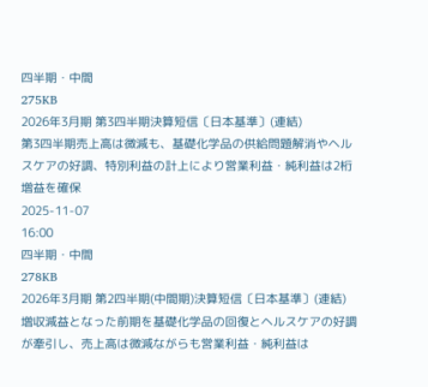四半期・中間
275KB
2026年3月期 第3四半期決算短信〔日本基準〕(連結)
第3四半期売上高は微減も、基礎化学品の供給問題解消やヘルスケアの好調、特別利益の計上により営業利益・純利益は2桁増益を確保
2025-11-07
16:00
四半期・中間
278KB
2026年3月期 第2四半期(中間期)決算短信〔日本基準〕(連結)
増収減益となった前期を基礎化学品の回復とヘルスケアの好調が牽引し、売上高は微減ながらも営業利益・純利益は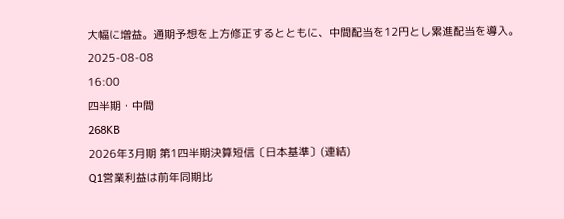大幅に増益。通期予想を上方修正するとともに、中間配当を12円とし累進配当を導入。
2025-08-08
16:00
四半期・中間
268KB
2026年3月期 第1四半期決算短信〔日本基準〕(連結)
Q1営業利益は前年同期比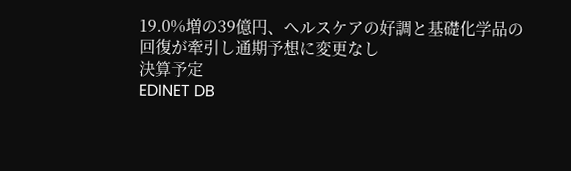19.0%増の39億円、ヘルスケアの好調と基礎化学品の回復が牽引し通期予想に変更なし
決算予定
EDINET DB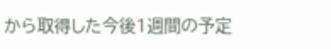から取得した今後1週間の予定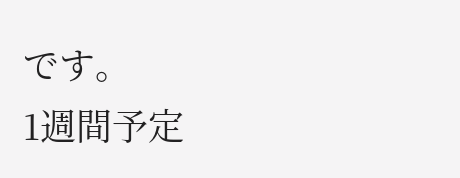です。
1週間予定